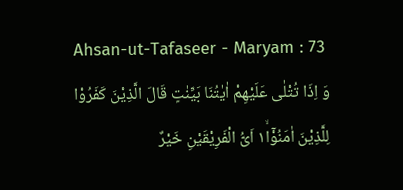Ahsan-ut-Tafaseer - Maryam : 73
وَ اِذَا تُتْلٰى عَلَیْهِمْ اٰیٰتُنَا بَیِّنٰتٍ قَالَ الَّذِیْنَ كَفَرُوْا لِلَّذِیْنَ اٰمَنُوْۤا١ۙ اَیُّ الْفَرِیْقَیْنِ خَیْرٌ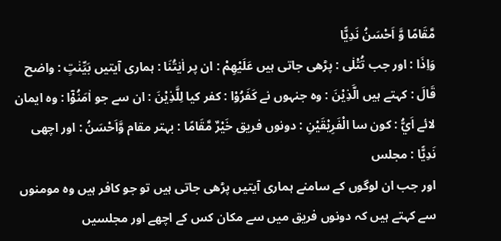مَّقَامًا وَّ اَحْسَنُ نَدِیًّا
وَاِذَا : اور جب تُتْلٰى : پڑھی جاتی ہیں عَلَيْهِمْ : ان پر اٰيٰتُنَا : ہماری آیتیں بَيِّنٰتٍ : واضح قَالَ : کہتے ہیں الَّذِيْنَ : وہ جنہوں نے كَفَرُوْا : کفر کیا لِلَّذِيْنَ : ان سے جو اٰمَنُوْٓا : وہ ایمان لائے اَيُّ : کون سا الْفَرِيْقَيْنِ : دونوں فریق خَيْرٌ مَّقَامًا : بہتر مقام وَّاَحْسَنُ : اور اچھی نَدِيًّا : مجلس
اور جب ان لوگوں کے سامنے ہماری آیتیں پڑھی جاتی ہیں تو جو کافر ہیں وہ مومنوں سے کہتے ہیں کہ دونوں فریق میں سے مکان کس کے اچھے اور مجلسیں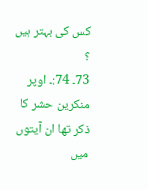کس کی بہتر ہیں ؟
73۔ 74:۔ اوپر منکرین حشر کا ذکر تھا ان آیتوں میں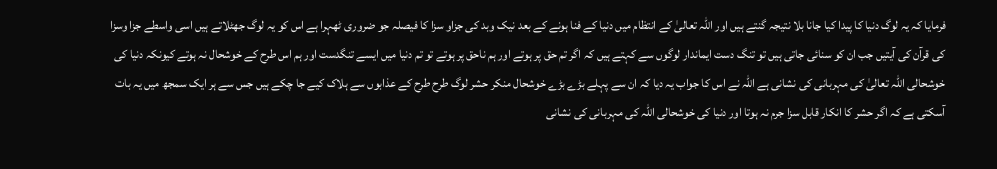فرمایا کہ یہ لوگ دنیا کا پیدا کیا جانا بلا نتیجہ گنتے ہیں اور اللہ تعالیٰ کے انتظام میں دنیا کے فنا ہونے کے بعد نیک وبد کی جزاو سزا کا فیصلہ جو ضروری ٹھہرا ہے اس کو یہ لوگ جھٹلاتے ہیں اسی واسطے جزا وسزا کی قرآن کی آیتیں جب ان کو سنائی جاتی ہیں تو تنگ دست ایماندار لوگوں سے کہتے ہیں کہ اگر تم حق پر ہوتے اور ہم ناحق پر ہوتے تو تم دنیا میں ایسے تنگدست اور ہم اس طرح کے خوشحال نہ ہوتے کیونکہ دنیا کی خوشحالی اللہ تعالیٰ کی مہربانی کی نشانی ہے اللہ نے اس کا جواب یہ دیا کہ ان سے پہلے بڑے بڑے خوشحال منکر حشر لوگ طرح طرح کے عذابوں سے ہلاک کیے جا چکے ہیں جس سے ہر ایک سمجھ میں یہ بات آسکتی ہے کہ اگر حشر کا انکار قابل سزا جرم نہ ہوتا اور دنیا کی خوشحالی اللہ کی مہربانی کی نشانی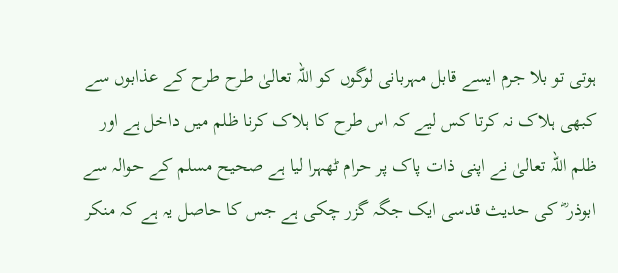ہوتی تو بلا جرم ایسے قابل مہربانی لوگوں کو اللہ تعالیٰ طرح طرح کے عذابوں سے کبھی ہلاک نہ کرتا کس لیے کہ اس طرح کا ہلاک کرنا ظلم میں داخل ہے اور ظلم اللہ تعالیٰ نے اپنی ذات پاک پر حرام ٹھہرا لیا ہے صحیح مسلم کے حوالہ سے ابوذر ؓ کی حدیث قدسی ایک جگہ گزر چکی ہے جس کا حاصل یہ ہے کہ منکر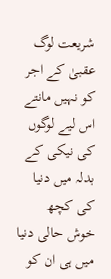شریعت لوگ عقبیٰ کے اجر کو نہیں مانتے اس لیے لوگوں کی نیکی کے بدلہ میں دنیا کی کچھ خوش حالی دنیا میں ہی ان کو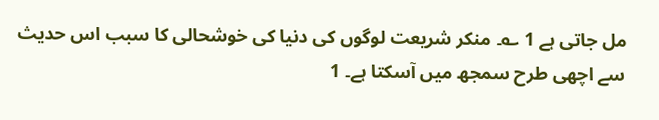مل جاتی ہے 1 ؎۔ منکر شریعت لوگوں کی دنیا کی خوشحالی کا سبب اس حدیث سے اچھی طرح سمجھ میں آسکتا ہے۔ 1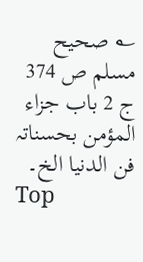؎ صحیح مسلم ص 374 ج 2 باب جزاء المؤمن بحسناتہ فن الدنیا الخ۔
Top